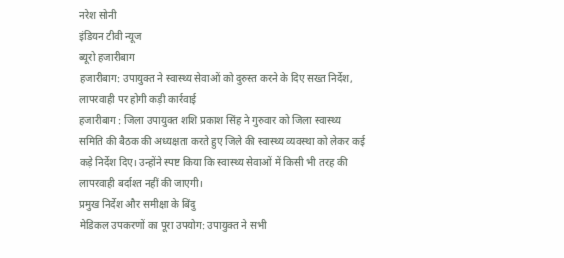नरेश सोनी
इंडियन टीवी न्यूज
ब्यूरो हजारीबाग
हजारीबाग: उपायुक्त ने स्वास्थ्य सेवाओं को दुरुस्त करने के दिए सख्त निर्देश, लापरवाही पर होगी कड़ी कार्रवाई
हजारीबाग : जिला उपायुक्त शशि प्रकाश सिंह ने गुरुवार को जिला स्वास्थ्य समिति की बैठक की अध्यक्षता करते हुए जिले की स्वास्थ्य व्यवस्था को लेकर कई कड़े निर्देश दिए। उन्होंने स्पष्ट किया कि स्वास्थ्य सेवाओं में किसी भी तरह की लापरवाही बर्दाश्त नहीं की जाएगी।
प्रमुख निर्देश और समीक्षा के बिंदु
मेडिकल उपकरणों का पूरा उपयोग: उपायुक्त ने सभी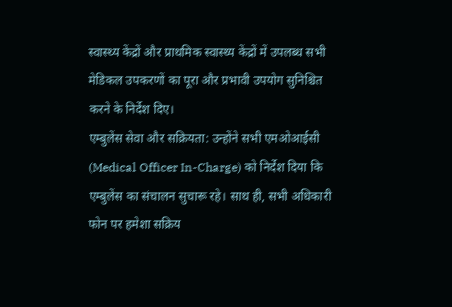स्वास्थ्य केंद्रों और प्राथमिक स्वास्थ्य केंद्रों में उपलब्ध सभी मेडिकल उपकरणों का पूरा और प्रभावी उपयोग सुनिश्चित करने के निर्देश दिए।
एम्बुलेंस सेवा और सक्रियता: उन्होंने सभी एमओआईसी (Medical Officer In-Charge) को निर्देश दिया कि एम्बुलेंस का संचालन सुचारू रहे। साथ ही, सभी अधिकारी फोन पर हमेशा सक्रिय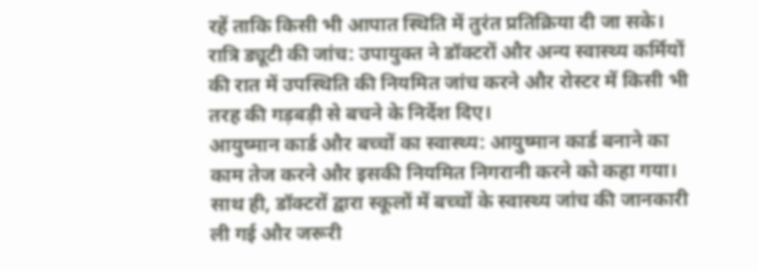रहें ताकि किसी भी आपात स्थिति में तुरंत प्रतिक्रिया दी जा सके।
रात्रि ड्यूटी की जांच: उपायुक्त ने डॉक्टरों और अन्य स्वास्थ्य कर्मियों की रात में उपस्थिति की नियमित जांच करने और रोस्टर में किसी भी तरह की गड़बड़ी से बचने के निर्देश दिए।
आयुष्मान कार्ड और बच्चों का स्वास्थ्य: आयुष्मान कार्ड बनाने का काम तेज करने और इसकी नियमित निगरानी करने को कहा गया। साथ ही, डॉक्टरों द्वारा स्कूलों में बच्चों के स्वास्थ्य जांच की जानकारी ली गई और जरूरी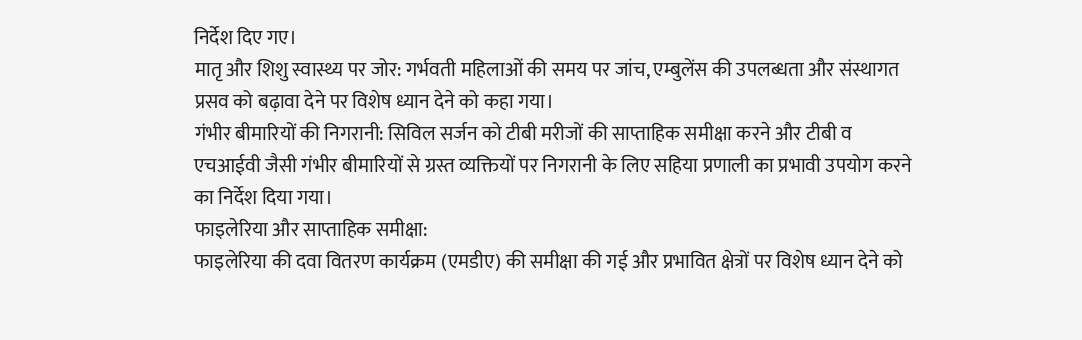निर्देश दिए गए।
मातृ और शिशु स्वास्थ्य पर जोर: गर्भवती महिलाओं की समय पर जांच, एम्बुलेंस की उपलब्धता और संस्थागत प्रसव को बढ़ावा देने पर विशेष ध्यान देने को कहा गया।
गंभीर बीमारियों की निगरानी: सिविल सर्जन को टीबी मरीजों की साप्ताहिक समीक्षा करने और टीबी व एचआईवी जैसी गंभीर बीमारियों से ग्रस्त व्यक्तियों पर निगरानी के लिए सहिया प्रणाली का प्रभावी उपयोग करने का निर्देश दिया गया।
फाइलेरिया और साप्ताहिक समीक्षा:
फाइलेरिया की दवा वितरण कार्यक्रम (एमडीए) की समीक्षा की गई और प्रभावित क्षेत्रों पर विशेष ध्यान देने को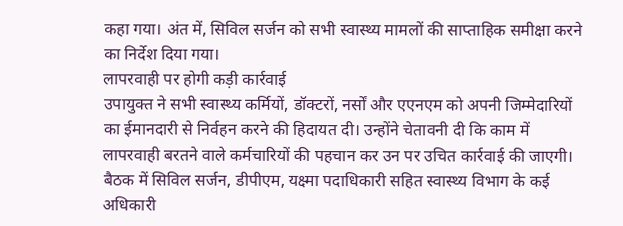कहा गया। अंत में, सिविल सर्जन को सभी स्वास्थ्य मामलों की साप्ताहिक समीक्षा करने का निर्देश दिया गया।
लापरवाही पर होगी कड़ी कार्रवाई
उपायुक्त ने सभी स्वास्थ्य कर्मियों, डॉक्टरों, नर्सों और एएनएम को अपनी जिम्मेदारियों का ईमानदारी से निर्वहन करने की हिदायत दी। उन्होंने चेतावनी दी कि काम में लापरवाही बरतने वाले कर्मचारियों की पहचान कर उन पर उचित कार्रवाई की जाएगी।
बैठक में सिविल सर्जन, डीपीएम, यक्ष्मा पदाधिकारी सहित स्वास्थ्य विभाग के कई अधिकारी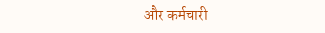और कर्मचारी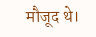मौजूद थे।